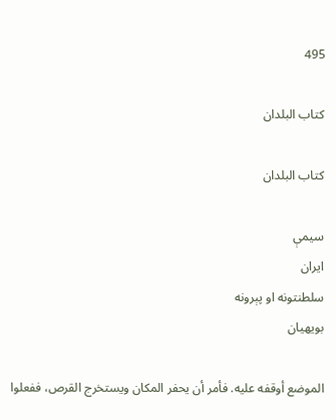495

کتاب البلدان

كتاب البلدان

سیمې
ایران
سلطنتونه او پېرونه
بويهيان

الموضع أوقفه عليه. فأمر أن يحفر المكان ويستخرج القرص، ففعلوا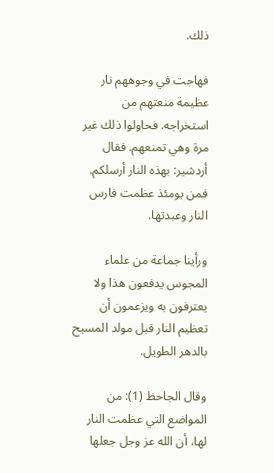ذلك.

فهاجت في وجوههم نار عظيمة منعتهم من استخراجه. فحاولوا ذلك غير مرة وهي تمنعهم. فقال أردشير: بهذه النار أرسلكم. فمن يومئذ عظمت فارس النار وعبدتها.

ورأينا جماعة من علماء المجوس يدفعون هذا ولا يعترفون به ويزعمون أن تعظيم النار قبل مولد المسيح بالدهر الطويل.

وقال الجاحظ (1): من المواضع التي عظمت النار لها، أن الله عز وجل جعلها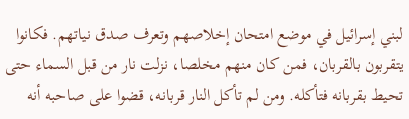لبني إسرائيل في موضع امتحان إخلاصهم وتعرف صدق نياتهم. فكانوا يتقربون بالقربان، فمن كان منهم مخلصا، نزلت نار من قبل السماء حتى تحيط بقربانه فتأكله. ومن لم تأكل النار قربانه، قضوا على صاحبه أنه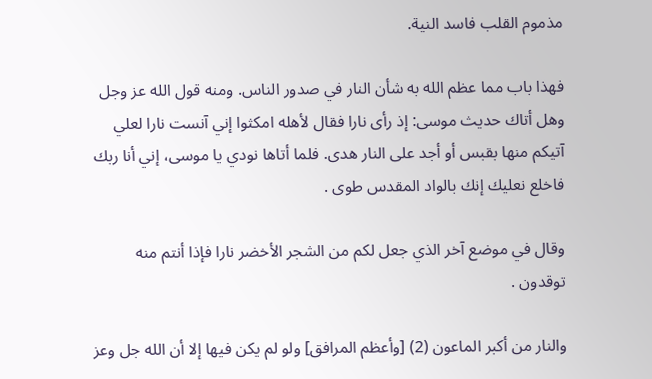مذموم القلب فاسد النية.

فهذا باب مما عظم الله به شأن النار في صدور الناس. ومنه قول الله عز وجل وهل أتاك حديث موسى: إذ رأى نارا فقال لأهله امكثوا إني آنست نارا لعلي آتيكم منها بقبس أو أجد على النار هدى. فلما أتاها نودي يا موسى، إني أنا ربك فاخلع نعليك إنك بالواد المقدس طوى .

وقال في موضع آخر الذي جعل لكم من الشجر الأخضر نارا فإذا أنتم منه توقدون .

والنار من أكبر الماعون (2) [وأعظم المرافق] ولو لم يكن فيها إلا أن الله جل وعز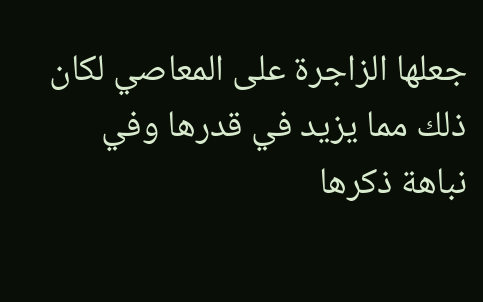جعلها الزاجرة على المعاصي لكان ذلك مما يزيد في قدرها وفي نباهة ذكرها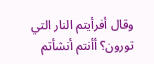وقال أفرأيتم النار التي تورون؟ أأنتم أنشأتم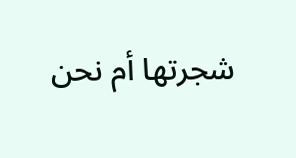شجرتها أم نحن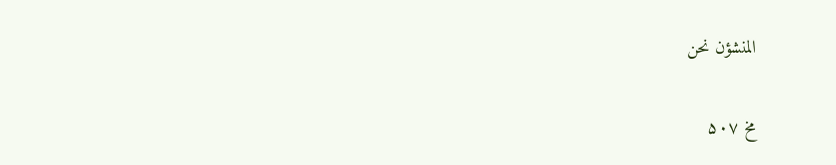المنشؤن نحن

مخ ۵۰۷